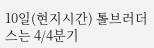10일(현지시간) 톨브러더스는 4/4분기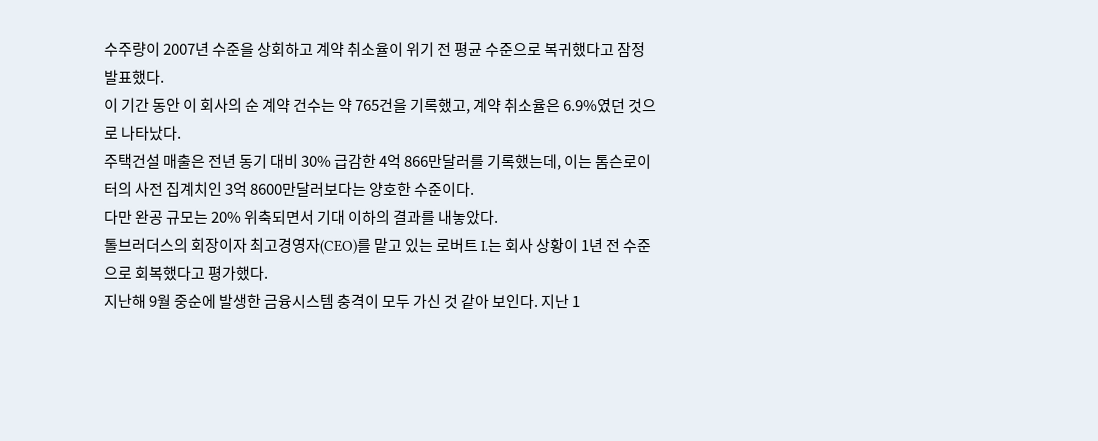수주량이 2007년 수준을 상회하고 계약 취소율이 위기 전 평균 수준으로 복귀했다고 잠정 발표했다.
이 기간 동안 이 회사의 순 계약 건수는 약 765건을 기록했고, 계약 취소율은 6.9%였던 것으로 나타났다.
주택건설 매출은 전년 동기 대비 30% 급감한 4억 866만달러를 기록했는데, 이는 톰슨로이터의 사전 집계치인 3억 8600만달러보다는 양호한 수준이다.
다만 완공 규모는 20% 위축되면서 기대 이하의 결과를 내놓았다.
톨브러더스의 회장이자 최고경영자(CEO)를 맡고 있는 로버트 I.는 회사 상황이 1년 전 수준으로 회복했다고 평가했다.
지난해 9월 중순에 발생한 금융시스템 충격이 모두 가신 것 같아 보인다. 지난 1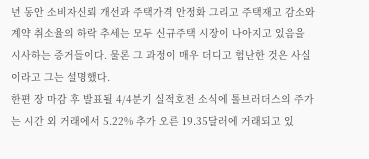년 동안 소비자신뢰 개선과 주택가격 안정화 그리고 주택재고 감소와 계약 취소율의 하락 추세는 모두 신규주택 시장이 나아지고 있음을 시사하는 증거들이다. 물론 그 과정이 매우 더디고 험난한 것은 사실이라고 그는 설명했다.
한편 장 마감 후 발표될 4/4분기 실적호전 소식에 톨브러더스의 주가는 시간 외 거래에서 5.22% 추가 오른 19.35달러에 거래되고 있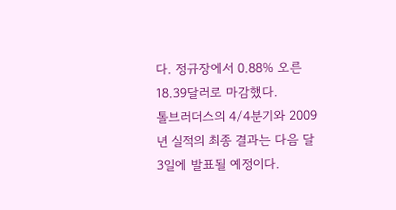다. 정규장에서 0.88% 오른 18.39달러로 마감했다.
톨브러더스의 4/4분기와 2009년 실적의 최종 결과는 다음 달 3일에 발표될 예정이다.